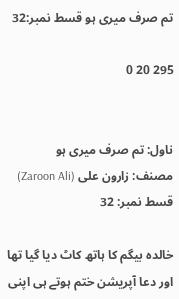تم صرف میری ہو قسط نمبر:32

295 20 0


ناول: تم صرف میری ہو
مصنف: زارون علی (Zaroon Ali)
قسط نمبر: 32

خالدہ بیگم کا ہاتھ کاٹ دیا گیا تھا اور دعا آپریشن ختم ہوتے ہی اپنی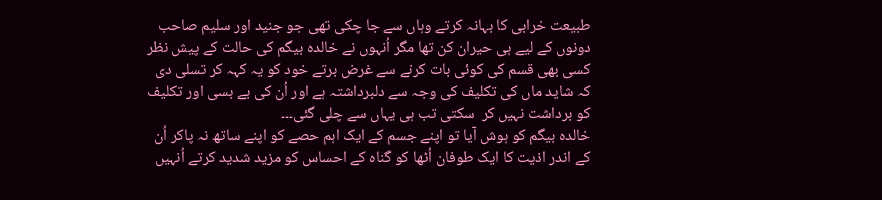طبیعت خرابی کا بہانہ کرتے وہاں سے جا چکی تھی جو جنید اور سلیم صاحب دونوں کے لیے ہی حیران کن تھا مگر اُنہوں نے خالدہ بیگم کی حالت کے پیش نظر کسی بھی قسم کی کوئی بات کرنے سے غرض برتے خود کو یہ کہہ کر تسلی دی کہ شاید ماں کی تکلیف کی وجہ سے دلبرداشتہ ہے اور اُن کی بے بسی اور تکلیف کو برداشت نہیں کر  سکتی تب ہی یہاں سے چلی گئی۔۔۔
خالدہ بیگم کو ہوش آیا تو اپنے جسم کے ایک اہم حصے کو اپنے ساتھ نہ پاکر اُن کے اندر اذیت کا ایک طوفان اُٹھا کو گناہ کے احساس کو مزید شدید کرتے اُنہیں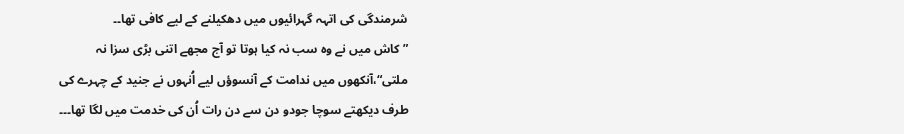شرمندگی کی اتہہ گہرائیوں میں دھکیلنے کے لیے کافی تھا۔۔
”کاش میں نے وہ سب نہ کیا ہوتا تو آج مجھے اتنی بڑی سزا نہ ملتی“،آنکھوں میں ندامت کے آنسوؤں لیے اُنہوں نے جنید کے چہرے کی طرف دیکھتے سوچا جودو دن سے دن رات اُن کی خدمت میں لگا تھا۔۔۔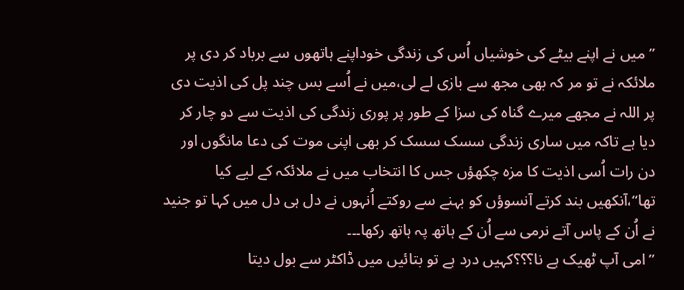”میں نے اپنے بیٹے کی خوشیاں اُس کی زندگی خوداپنے ہاتھوں سے برباد کر دی پر ملائکہ نے تو مر کہ بھی مجھ سے بازی لے لی،میں نے اُسے بس چند پل کی اذیت دی پر اللہ نے مجھے میرے گناہ کی سزا کے طور پر پوری زندگی کی اذیت سے دو چار کر دیا ہے تاکہ میں ساری زندگی سسک سسک کر بھی اپنی موت کی دعا مانگوں اور دن رات اُسی اذیت کا مزہ چکھؤں جس کا انتخاب میں نے ملائکہ کے لیے کیا تھا“،آنکھیں بند کرتے آنسوؤں کو بہنے سے روکتے اُنہوں نے دل ہی دل میں کہا تو جنید نے اُن کے پاس آتے نرمی سے اُن کے ہاتھ پہ ہاتھ رکھا۔۔۔
”امی آپ ٹھیک ہے نا؟؟؟کہیں درد ہے تو بتائیں میں ڈاکٹر سے بول دیتا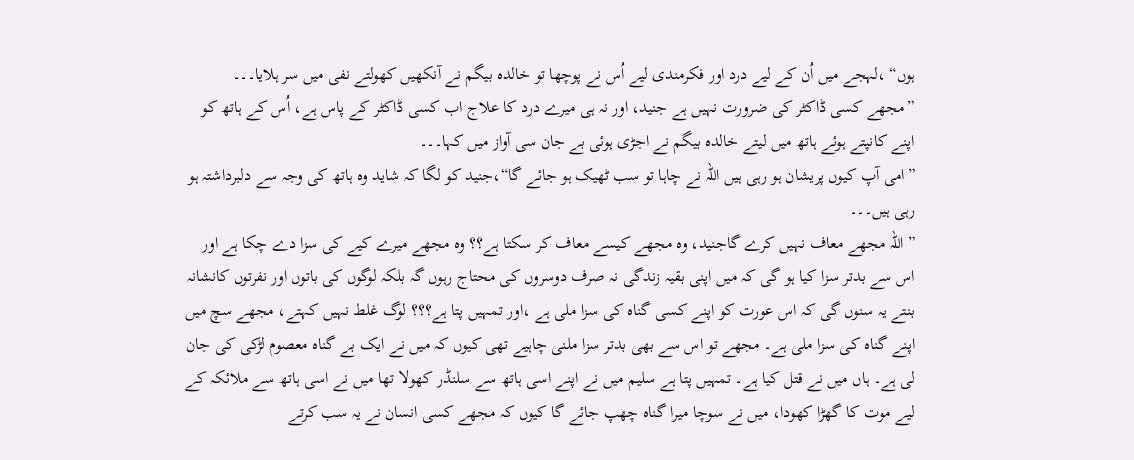ہوں“ ،لہجے میں اُن کے لیے درد اور فکرمندی لیے اُس نے پوچھا تو خالدہ بیگم نے آنکھیں کھولتے نفی میں سر ہلایا۔۔۔
”مجھے کسی ڈاکٹر کی ضرورت نہیں ہے جنید، اور نہ ہی میرے درد کا علاج اب کسی ڈاکٹر کے پاس ہے، اُس کے ہاتھ کو اپنے کانپتے ہوئے ہاتھ میں لیتے خالدہ بیگم نے اجڑی ہوئی بے جان سی آواز میں کہا۔۔۔
”امی آپ کیوں پریشان ہو رہی ہیں اللہ نے چاہا تو سب ٹھیک ہو جائے گا“،جنید کو لگا کہ شاید وہ ہاتھ کی وجہ سے دلبرداشتہ ہو رہی ہیں۔۔۔
”اللہ مجھے معاف نہیں کرے گاجنید، وہ مجھے کیسے معاف کر سکتا ہے؟؟ وہ مجھے میرے کیے کی سزا دے چکا ہے اور اس سے بدتر سزا کیا ہو گی کہ میں اپنی بقیہ زندگی نہ صرف دوسروں کی محتاج رہوں گہ بلکہ لوگوں کی باتوں اور نفرتوں کانشانہ بنتے یہ سنوں گی کہ اس عورت کو اپنے کسی گناہ کی سزا ملی ہے ،اور تمہیں پتا ہے؟؟؟ لوگ غلط نہیں کہتے، مجھے سچ میں اپنے گناہ کی سزا ملی ہے۔ مجھے تو اس سے بھی بدتر سزا ملنی چاہیے تھی کیوں کہ میں نے ایک بے گناہ معصوم لڑکی کی جان لی ہے۔ ہاں میں نے قتل کیا ہے۔ تمہیں پتا ہے سلیم میں نے اپنے اسی ہاتھ سے سلنڈر کھولا تھا میں نے اسی ہاتھ سے ملائکہ کے لیے موت کا گھڑا کھودا، میں نے سوچا میرا گناہ چھپ جائے گا کیوں کہ مجھے کسی انسان نے یہ سب کرتے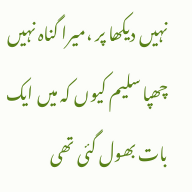نہیں دیکھا پر ،میرا گناہ نہیں چھپا سلیم کیوں کہ میں ایک بات بھول گئی تھی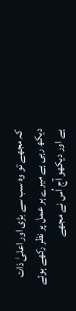کہ مجھے تو وہ سب سے بڑی اور اعلیٰ ذات دیکھ رہی ہے میرے ہر عمل پر نظر رکھے ہوئے ہے اور دیکھو آج اُس نے مجھے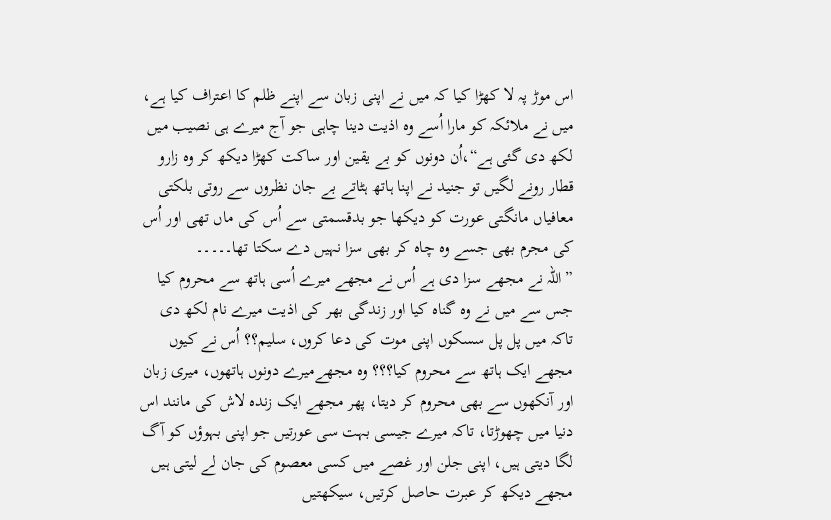اس موڑ پہ لا کھڑا کیا کہ میں نے اپنی زبان سے اپنے ظلم کا اعتراف کیا ہے، میں نے ملائکہ کو مارا اُسے وہ اذیت دینا چاہی جو آج میرے ہی نصیب میں لکھ دی گئی ہے“،اُن دونوں کو بے یقین اور ساکت کھڑا دیکھ کر وہ زارو قطار رونے لگیں تو جنید نے اپنا ہاتھ ہٹاتے بے جان نظروں سے روتی بلکتی معافیاں مانگتی عورت کو دیکھا جو بدقسمتی سے اُس کی ماں تھی اور اُس کی مجرم بھی جسے وہ چاہ کر بھی سزا نہیں دے سکتا تھا۔۔۔۔۔
”اللہ نے مجھے سزا دی ہے اُس نے مجھے میرے اُسی ہاتھ سے محروم کیا جس سے میں نے وہ گناہ کیا اور زندگی بھر کی اذیت میرے نام لکھ دی تاکہ میں پل پل سسکوں اپنی موت کی دعا کروں، سلیم؟؟ اُس نے کیوں مجھے ایک ہاتھ سے محروم کیا؟؟؟ وہ مجھےمیرے دونوں ہاتھوں، میری زبان اور آنکھوں سے بھی محروم کر دیتا، پھر مجھے ایک زندہ لاش کی مانند اس دنیا میں چھوڑتا، تاکہ میرے جیسی بہت سی عورتیں جو اپنی بہوؤں کو آگ لگا دیتی ہیں، اپنی جلن اور غصے میں کسی معصوم کی جان لے لیتی ہیں مجھے دیکھ کر عبرت حاصل کرتیں، سیکھتیں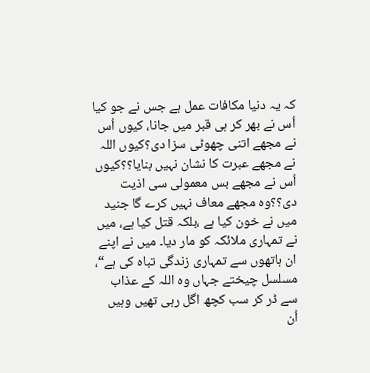کہ یہ دنیا مکافات عمل ہے جس نے جو کیا اُس نے بھر کر ہی قبر میں جانا، کیوں اُس نے مجھے اتنی چھوٹی سزا دی؟کیوں اللہ نے مجھے عبرت کا نشان نہیں بنایا؟؟کیوں اُس نے مجھے بس معمولی سی اذیت دی؟؟وہ مجھے معاف نہیں کرے گا جنید میں نے خون کیا ہے ،بلکہ قتل کیا ہے، میں نے تمہاری ملائکہ کو مار دیا۔ میں نے اپنے ان ہاتھوں سے تمہاری زندگی تباہ کی ہے“، مسلسل چیختے جہاں وہ اللہ کے عذاب سے ڈر کر سب کچھ اگل رہی تھیں وہیں اُن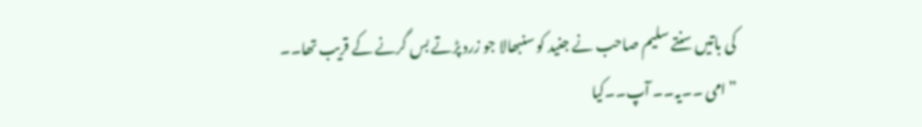کی باتیں سنتے سلیم صاحب نے جنید کو سنبھالا جو زرد پڑتے بس گرنے کے قریب تھا۔۔
”امی ۔۔یہ۔۔ آپ۔۔کیا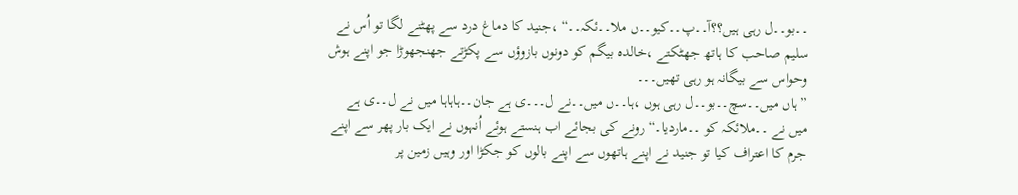۔۔بو۔۔ل رہی ہیں؟؟آ۔۔پ۔۔کیو۔۔ں ملا۔۔ئکہ۔۔“ ،جنید کا دماغ درد سے پھٹنے لگا تو اُس نے سلیم صاحب کا ہاتھ جھٹکتے ،خالدہ بیگم کو دونوں بازوؤں سے پکڑتے جھنجھوڑا جو اپنے ہوش وحواس سے بیگانہ ہو رہی تھیں۔۔۔
”ہاں میں۔۔سچ۔۔بو۔۔ل رہی ہوں ،ہا۔۔ں میں۔۔نے ل۔۔۔ی ہے جان۔۔ہاہاہا میں نے ل۔۔ی ہے میں نے ۔۔ملائکہ کو ۔۔ماردیا۔“ رونے کی بجائے اب ہنستے ہوئے اُنہوں نے ایک بار پھر سے اپنے جرم کا اعتراف کیا تو جنید نے اپنے ہاتھوں سے اپنے بالوں کو جکڑا اور وہیں زمین پر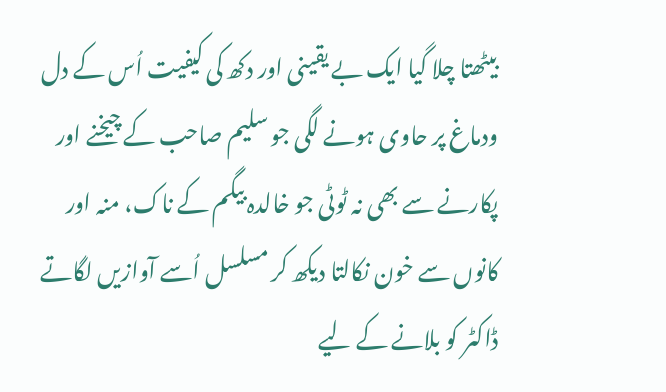بیٹھتا چلا گیا ایک بے یقینی اور دکھ کی کیفیت اُس کے دل ودماغ پر حاوی ہونے لگی جو سلیم صاحب کے چیخنے اور پکارنے سے بھی نہ ٹوٹی جو خالدہ بیگم کے ناک، منہ اور کانوں سے خون نکالتا دیکھ کر مسلسل اُسے آوازیں لگاتے ڈاکٹر کو بلانے کے لیے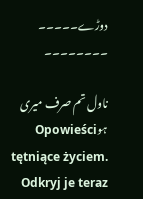دوڑے۔۔۔۔۔
۔۔۔۔۔۔۔۔

ناول تم صرف میری ہوOpowieści tętniące życiem. Odkryj je teraz